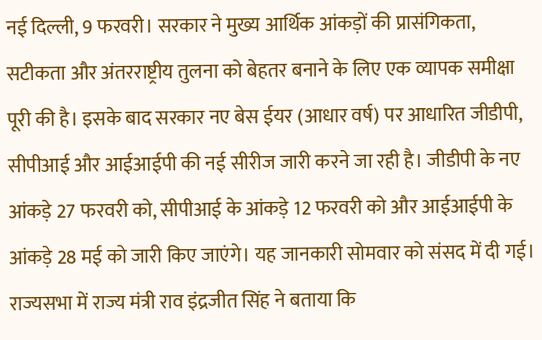नई दिल्ली, 9 फरवरी। सरकार ने मुख्य आर्थिक आंकड़ों की प्रासंगिकता, सटीकता और अंतरराष्ट्रीय तुलना को बेहतर बनाने के लिए एक व्यापक समीक्षा पूरी की है। इसके बाद सरकार नए बेस ईयर (आधार वर्ष) पर आधारित जीडीपी, सीपीआई और आईआईपी की नई सीरीज जारी करने जा रही है। जीडीपी के नए आंकड़े 27 फरवरी को, सीपीआई के आंकड़े 12 फरवरी को और आईआईपी के आंकड़े 28 मई को जारी किए जाएंगे। यह जानकारी सोमवार को संसद में दी गई।
राज्यसभा में राज्य मंत्री राव इंद्रजीत सिंह ने बताया कि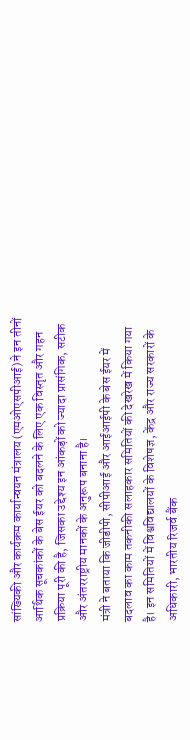सांख्यिकी और कार्यक्रम कार्यान्वयन मंत्रालय (एमओएसपीआई) ने इन तीनों आर्थिक सूचकांकों के बेस ईयर को बदलने के लिए एक विस्तृत और गहन प्रक्रिया पूरी की है, जिसका उद्देश्य इन आंकड़ों को ज्यादा प्रासंगिक, सटीक और अंतरराष्ट्रीय मानकों के अनुरूप बनाना है।
मंत्री ने बताया कि जीडीपी, सीपीआई और आईआईपी के बेस ईयर में बदलाव का काम तकनीकी सलाहकार समितियों की देखरेख में किया गया है। इन समितियों में विश्वविद्यालयों के विशेषज्ञ, केंद्र और राज्य सरकारों के अधिकारी, भारतीय रिजर्व बैंक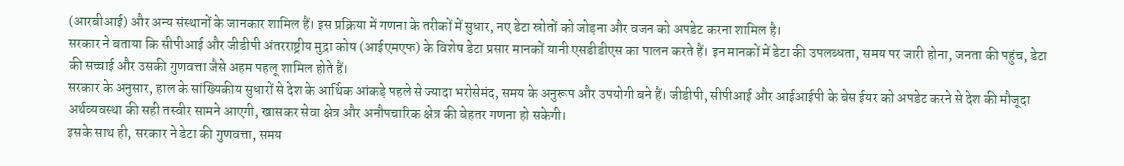(आरबीआई) और अन्य संस्थानों के जानकार शामिल हैं। इस प्रक्रिया में गणना के तरीकों में सुधार, नए डेटा स्रोतों को जोड़ना और वजन को अपडेट करना शामिल है।
सरकार ने बताया कि सीपीआई और जीडीपी अंतरराष्ट्रीय मुद्रा कोष (आईएमएफ) के विशेष डेटा प्रसार मानकों यानी एसडीडीएस का पालन करते हैं। इन मानकों में डेटा की उपलब्धता, समय पर जारी होना, जनता की पहुंच, डेटा की सच्चाई और उसकी गुणवत्ता जैसे अहम पहलू शामिल होते हैं।
सरकार के अनुसार, हाल के सांख्यिकीय सुधारों से देश के आर्थिक आंकड़े पहले से ज्यादा भरोसेमंद, समय के अनुरूप और उपयोगी बने हैं। जीडीपी, सीपीआई और आईआईपी के बेस ईयर को अपडेट करने से देश की मौजूदा अर्थव्यवस्था की सही तस्वीर सामने आएगी, खासकर सेवा क्षेत्र और अनौपचारिक क्षेत्र की बेहतर गणना हो सकेगी।
इसके साथ ही, सरकार ने डेटा की गुणवत्ता, समय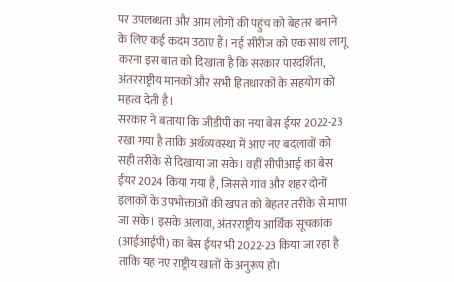पर उपलब्धता और आम लोगों की पहुंच को बेहतर बनाने के लिए कई कदम उठाए हैं। नई सीरीज को एक साथ लागू करना इस बात को दिखाता है कि सरकार पारदर्शिता, अंतरराष्ट्रीय मानकों और सभी हितधारकों के सहयोग को महत्व देती है।
सरकार ने बताया कि जीडीपी का नया बेस ईयर 2022-23 रखा गया है ताकि अर्थव्यवस्था में आए नए बदलावों को सही तरीके से दिखाया जा सके। वहीं सीपीआई का बेस ईयर 2024 किया गया है, जिससे गांव और शहर दोनों इलाकों के उपभोक्ताओं की खपत को बेहतर तरीके से मापा जा सके। इसके अलावा, अंतरराष्ट्रीय आर्थिक सूचकांक (आईआईपी) का बेस ईयर भी 2022-23 किया जा रहा है ताकि यह नए राष्ट्रीय खातों के अनुरूप हो।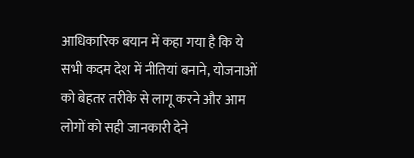आधिकारिक बयान में कहा गया है कि ये सभी कदम देश में नीतियां बनाने, योजनाओं को बेहतर तरीके से लागू करने और आम लोगों को सही जानकारी देने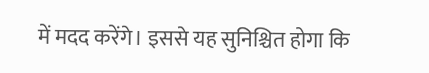में मदद करेंगे। इससे यह सुनिश्चित होगा कि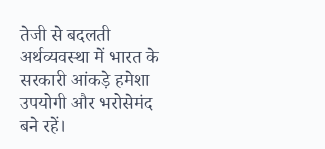तेजी से बदलती अर्थव्यवस्था में भारत के सरकारी आंकड़े हमेशा उपयोगी और भरोसेमंद बने रहें।